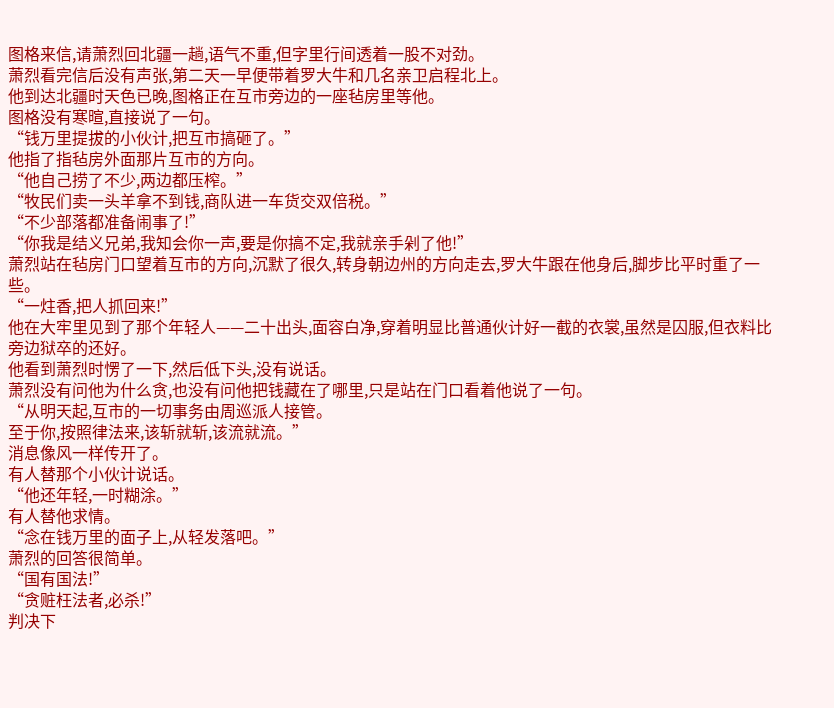图格来信,请萧烈回北疆一趟,语气不重,但字里行间透着一股不对劲。
萧烈看完信后没有声张,第二天一早便带着罗大牛和几名亲卫启程北上。
他到达北疆时天色已晚,图格正在互市旁边的一座毡房里等他。
图格没有寒暄,直接说了一句。
“钱万里提拔的小伙计,把互市搞砸了。”
他指了指毡房外面那片互市的方向。
“他自己捞了不少,两边都压榨。”
“牧民们卖一头羊拿不到钱,商队进一车货交双倍税。”
“不少部落都准备闹事了!”
“你我是结义兄弟,我知会你一声,要是你搞不定,我就亲手剁了他!”
萧烈站在毡房门口望着互市的方向,沉默了很久,转身朝边州的方向走去,罗大牛跟在他身后,脚步比平时重了一些。
“一炷香,把人抓回来!”
他在大牢里见到了那个年轻人——二十出头,面容白净,穿着明显比普通伙计好一截的衣裳,虽然是囚服,但衣料比旁边狱卒的还好。
他看到萧烈时愣了一下,然后低下头,没有说话。
萧烈没有问他为什么贪,也没有问他把钱藏在了哪里,只是站在门口看着他说了一句。
“从明天起,互市的一切事务由周巡派人接管。
至于你,按照律法来,该斩就斩,该流就流。”
消息像风一样传开了。
有人替那个小伙计说话。
“他还年轻,一时糊涂。”
有人替他求情。
“念在钱万里的面子上,从轻发落吧。”
萧烈的回答很简单。
“国有国法!”
“贪赃枉法者,必杀!”
判决下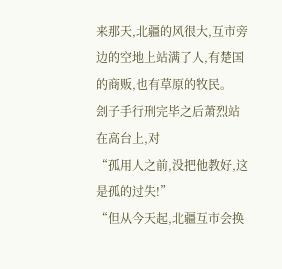来那天,北疆的风很大,互市旁边的空地上站满了人,有楚国的商贩,也有草原的牧民。
刽子手行刑完毕之后萧烈站在高台上,对
“孤用人之前,没把他教好,这是孤的过失!”
“但从今天起,北疆互市会换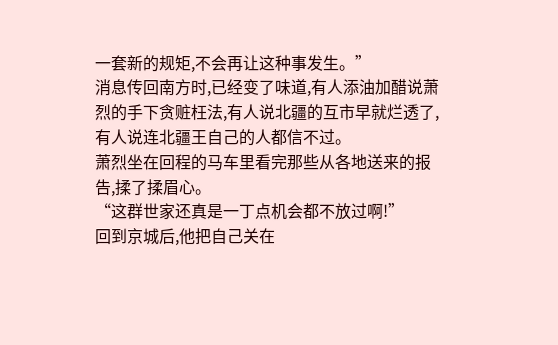一套新的规矩,不会再让这种事发生。”
消息传回南方时,已经变了味道,有人添油加醋说萧烈的手下贪赃枉法,有人说北疆的互市早就烂透了,有人说连北疆王自己的人都信不过。
萧烈坐在回程的马车里看完那些从各地送来的报告,揉了揉眉心。
“这群世家还真是一丁点机会都不放过啊!”
回到京城后,他把自己关在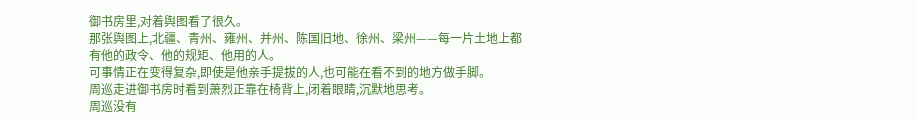御书房里,对着舆图看了很久。
那张舆图上,北疆、青州、雍州、并州、陈国旧地、徐州、梁州——每一片土地上都有他的政令、他的规矩、他用的人。
可事情正在变得复杂,即使是他亲手提拔的人,也可能在看不到的地方做手脚。
周巡走进御书房时看到萧烈正靠在椅背上,闭着眼睛,沉默地思考。
周巡没有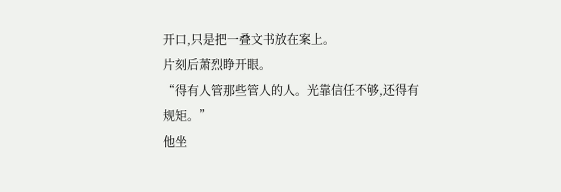开口,只是把一叠文书放在案上。
片刻后萧烈睁开眼。
“得有人管那些管人的人。光靠信任不够,还得有规矩。”
他坐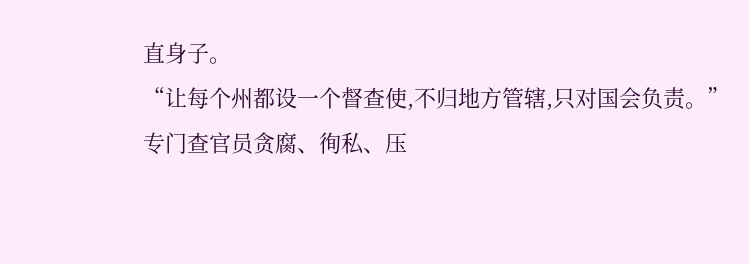直身子。
“让每个州都设一个督查使,不归地方管辖,只对国会负责。”
专门查官员贪腐、徇私、压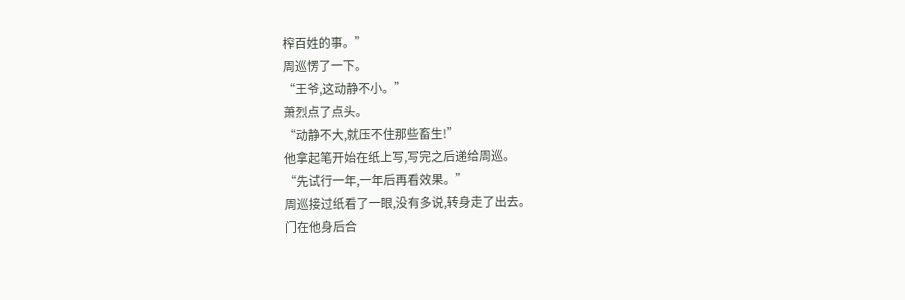榨百姓的事。”
周巡愣了一下。
“王爷,这动静不小。”
萧烈点了点头。
“动静不大,就压不住那些畜生!”
他拿起笔开始在纸上写,写完之后递给周巡。
“先试行一年,一年后再看效果。”
周巡接过纸看了一眼,没有多说,转身走了出去。
门在他身后合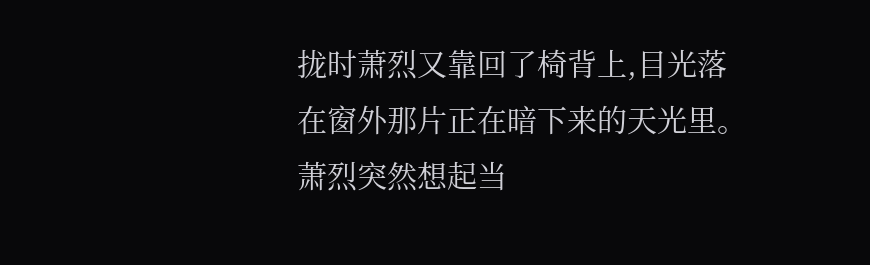拢时萧烈又靠回了椅背上,目光落在窗外那片正在暗下来的天光里。
萧烈突然想起当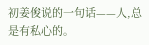初姜俊说的一句话——人,总是有私心的。